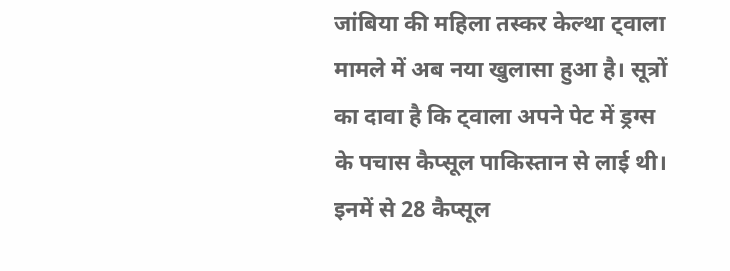जांबिया की महिला तस्कर केल्था ट्वाला मामले में अब नया खुलासा हुआ है। सूत्रों का दावा है कि ट्वाला अपने पेट में ड्रग्स के पचास कैप्सूल पाकिस्तान से लाई थी। इनमें से 28 कैप्सूल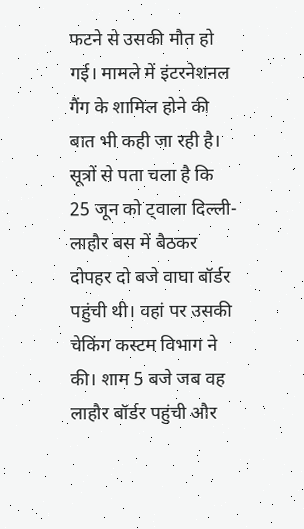फटने से उसकी मौत हो गई। मामले में इंटरनेशनल गैंग के शामिल होने की बात भी कही जा रही है।
सूत्रों से पता चला है कि 25 जून को ट्वाला दिल्ली-लाहौर बस में बैठकर दोपहर दो बजे वाघा बॉर्डर पहुंची थी। वहां पर उसकी चेकिंग कस्टम विभाग ने की। शाम 5 बजे जब वह लाहौर बॉर्डर पहुंची और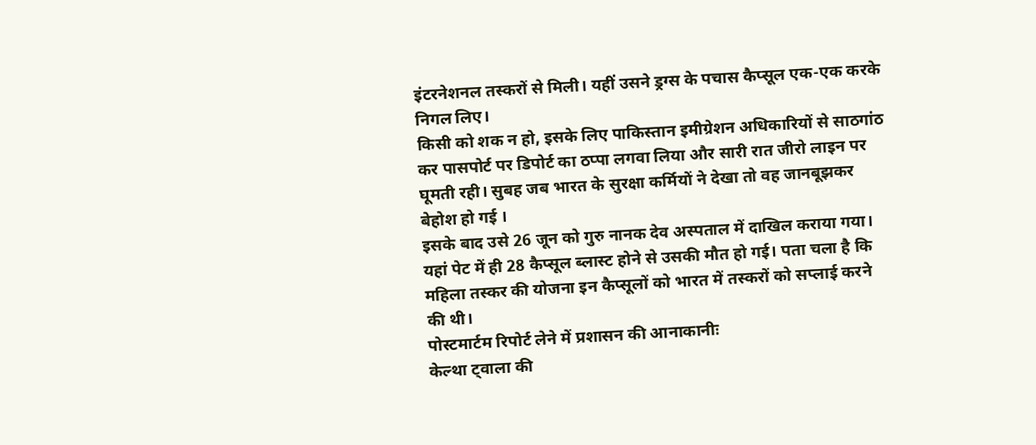इंटरनेशनल तस्करों से मिली। यहीं उसने ड्रग्स के पचास कैप्सूल एक-एक करके निगल लिए।
किसी को शक न हो, इसके लिए पाकिस्तान इमीग्रेशन अधिकारियों से साठगांठ कर पासपोर्ट पर डिपोर्ट का ठप्पा लगवा लिया और सारी रात जीरो लाइन पर घूमती रही। सुबह जब भारत के सुरक्षा कर्मियों ने देखा तो वह जानबूझकर बेहोश हो गई ।
इसके बाद उसे 26 जून को गुरु नानक देव अस्पताल में दाखिल कराया गया। यहां पेट में ही 28 कैप्सूल ब्लास्ट होने से उसकी मौत हो गई। पता चला है कि महिला तस्कर की योजना इन कैप्सूलों को भारत में तस्करों को सप्लाई करने की थी।
पोस्टमार्टम रिपोर्ट लेने में प्रशासन की आनाकानीः
केल्था ट्वाला की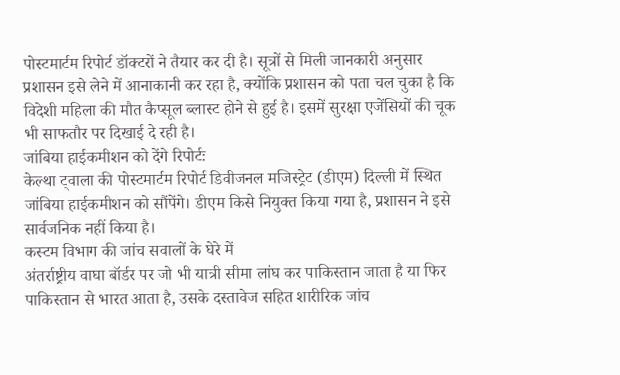पोस्टमार्टम रिपोर्ट डॉक्टरों ने तैयार कर दी है। सूत्रों से मिली जानकारी अनुसार प्रशासन इसे लेने में आनाकानी कर रहा है, क्योंकि प्रशासन को पता चल चुका है कि विदेशी महिला की मौत कैप्सूल ब्लास्ट होने से हुई है। इसमें सुरक्षा एजेंसियों की चूक भी साफतौर पर दिखाई दे रही है।
जांबिया हाईकमीशन को देंगे रिपोर्टः
केल्था ट्वाला की पोस्टमार्टम रिपोर्ट डिवीजनल मजिस्ट्रेट (डीएम) दिल्ली में स्थित जांबिया हाईकमीशन को सौंपेंगे। डीएम किसे नियुक्त किया गया है, प्रशासन ने इसे सार्वजनिक नहीं किया है।
कस्टम विभाग की जांच सवालों के घेरे में
अंतर्राष्ट्रीय वाघा बॉर्डर पर जो भी यात्री सीमा लांघ कर पाकिस्तान जाता है या फिर पाकिस्तान से भारत आता है, उसके दस्तावेज सहित शारीरिक जांच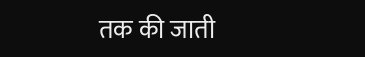तक की जाती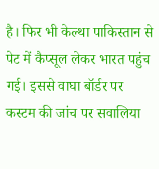है। फिर भी केल्था पाकिस्तान से पेट में कैप्सूल लेकर भारत पहुंच गई। इससे वाघा बॉर्डर पर कस्टम की जांच पर सवालिया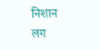निशान लग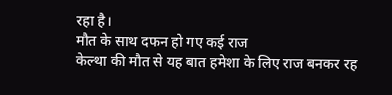रहा है।
मौत के साथ दफन हो गए कई राज
केल्था की मौत से यह बात हमेशा के लिए राज बनकर रह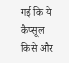गई कि ये कैप्सूल किसे और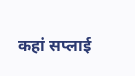कहां सप्लाई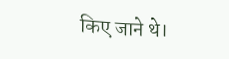किए जाने थे।